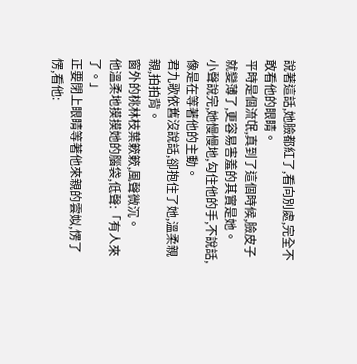說著這話,她臉都紅了,看向別處,完全不敢看他的眼睛。
平時是個流氓,真到了這個時候,臉皮子就變薄了,更容易害羞的其實是她。
小聲說完,她慢慢地,勾住他的手,不說話,像是在等著他的主動。
君九歌依舊沒說話,卻抱住了她,溫柔親親,拍拍背。
窗外的桃林枝葉簌簌,風聲微沉。
他溫柔地摸摸她的腦袋,低聲:「有人來了。」
正要閉上眼睛等著他來親的雲姒,愣了愣,看他: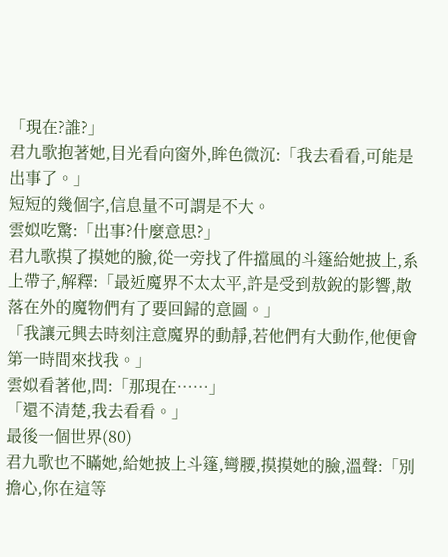「現在?誰?」
君九歌抱著她,目光看向窗外,眸色微沉:「我去看看,可能是出事了。」
短短的幾個字,信息量不可謂是不大。
雲姒吃驚:「出事?什麼意思?」
君九歌摸了摸她的臉,從一旁找了件擋風的斗篷給她披上,系上帶子,解釋:「最近魔界不太太平,許是受到敖銳的影響,散落在外的魔物們有了要回歸的意圖。」
「我讓元興去時刻注意魔界的動靜,若他們有大動作,他便會第一時間來找我。」
雲姒看著他,問:「那現在……」
「還不清楚,我去看看。」
最後一個世界(80)
君九歌也不瞞她,給她披上斗篷,彎腰,摸摸她的臉,溫聲:「別擔心,你在這等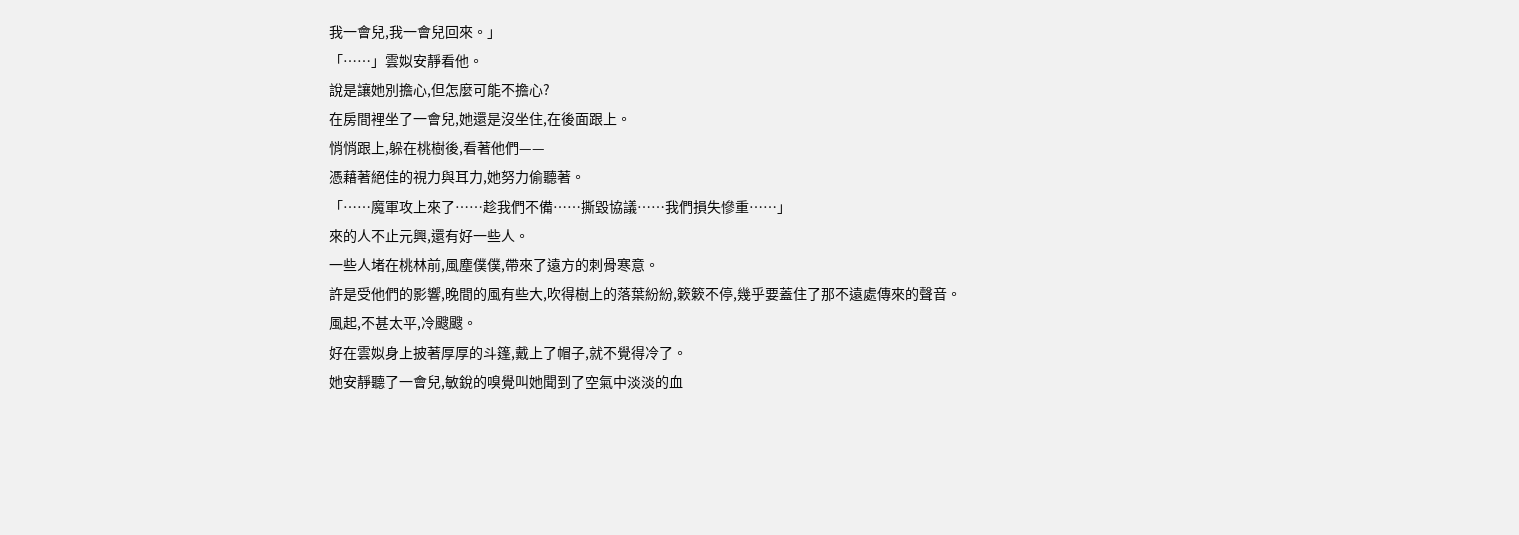我一會兒,我一會兒回來。」
「……」雲姒安靜看他。
說是讓她別擔心,但怎麼可能不擔心?
在房間裡坐了一會兒,她還是沒坐住,在後面跟上。
悄悄跟上,躲在桃樹後,看著他們——
憑藉著絕佳的視力與耳力,她努力偷聽著。
「……魔軍攻上來了……趁我們不備……撕毀協議……我們損失慘重……」
來的人不止元興,還有好一些人。
一些人堵在桃林前,風塵僕僕,帶來了遠方的刺骨寒意。
許是受他們的影響,晚間的風有些大,吹得樹上的落葉紛紛,簌簌不停,幾乎要蓋住了那不遠處傳來的聲音。
風起,不甚太平,冷颼颼。
好在雲姒身上披著厚厚的斗篷,戴上了帽子,就不覺得冷了。
她安靜聽了一會兒,敏銳的嗅覺叫她聞到了空氣中淡淡的血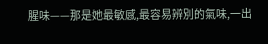腥味——那是她最敏感,最容易辨別的氣味,一出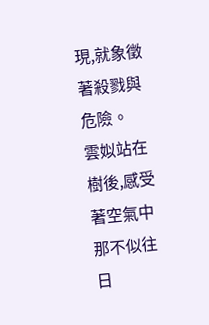現,就象徵著殺戮與危險。
雲姒站在樹後,感受著空氣中那不似往日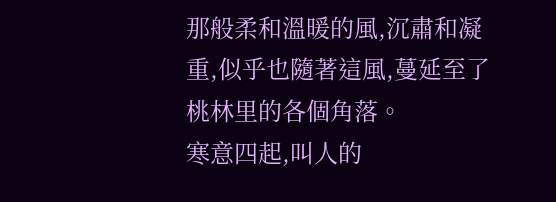那般柔和溫暖的風,沉肅和凝重,似乎也隨著這風,蔓延至了桃林里的各個角落。
寒意四起,叫人的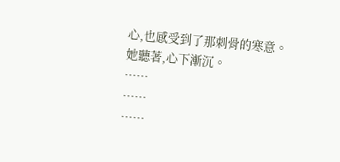心,也感受到了那刺骨的寒意。
她聽著,心下漸沉。
……
……
……